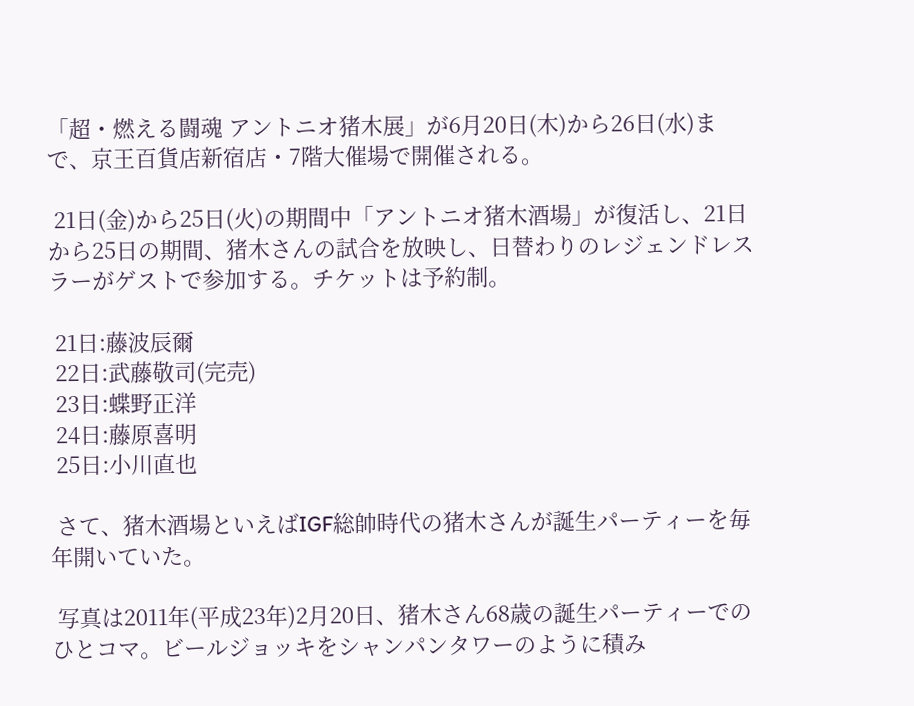「超・燃える闘魂 アントニオ猪木展」が6月20日(木)から26日(水)まで、京王百貨店新宿店・7階大催場で開催される。

 21日(金)から25日(火)の期間中「アントニオ猪木酒場」が復活し、21日から25日の期間、猪木さんの試合を放映し、日替わりのレジェンドレスラーがゲストで参加する。チケットは予約制。

 21日:藤波辰爾
 22日:武藤敬司(完売)
 23日:蝶野正洋
 24日:藤原喜明
 25日:小川直也

 さて、猪木酒場といえばIGF総帥時代の猪木さんが誕生パーティーを毎年開いていた。

 写真は2011年(平成23年)2月20日、猪木さん68歳の誕生パーティーでのひとコマ。ビールジョッキをシャンパンタワーのように積み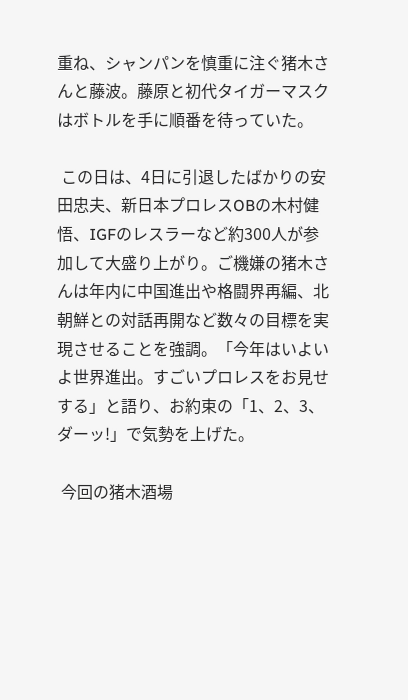重ね、シャンパンを慎重に注ぐ猪木さんと藤波。藤原と初代タイガーマスクはボトルを手に順番を待っていた。

 この日は、4日に引退したばかりの安田忠夫、新日本プロレスOBの木村健悟、IGFのレスラーなど約300人が参加して大盛り上がり。ご機嫌の猪木さんは年内に中国進出や格闘界再編、北朝鮮との対話再開など数々の目標を実現させることを強調。「今年はいよいよ世界進出。すごいプロレスをお見せする」と語り、お約束の「1、2、3、ダーッ!」で気勢を上げた。

 今回の猪木酒場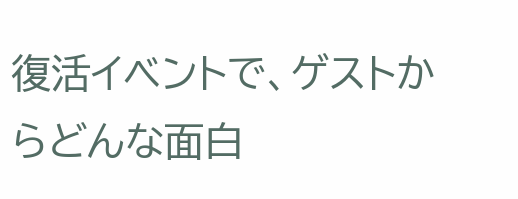復活イベントで、ゲストからどんな面白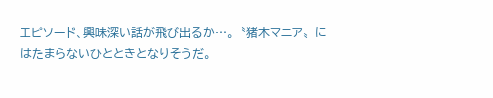エピソード、興味深い話が飛び出るか…。〝猪木マニア〟にはたまらないひとときとなりそうだ。